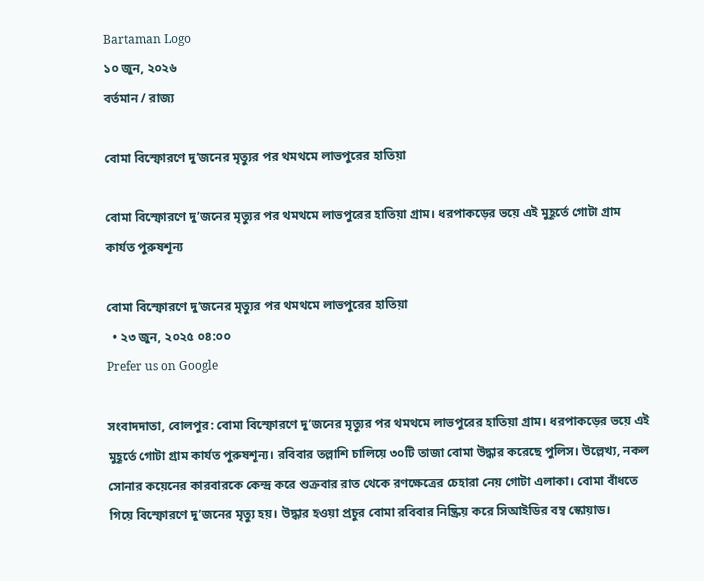Bartaman Logo
১০ জুন, ২০২৬
বর্তমান / রাজ্য

বোমা বিস্ফোরণে দু’জনের মৃত্যুর পর থমথমে লাভপুরের হাতিয়া

বোমা বিস্ফোরণে দু’জনের মৃত্যুর পর থমথমে লাভপুরের হাতিয়া গ্রাম। ধরপাকড়ের ভয়ে এই মুহূর্তে গোটা গ্রাম কার্যত পুরুষশূন্য

বোমা বিস্ফোরণে দু’জনের মৃত্যুর পর থমথমে লাভপুরের হাতিয়া
  • ২৩ জুন, ২০২৫ ০৪:০০
Prefer us on Google

সংবাদদাতা, বোলপুর: বোমা বিস্ফোরণে দু’জনের মৃত্যুর পর থমথমে লাভপুরের হাতিয়া গ্রাম। ধরপাকড়ের ভয়ে এই মুহূর্তে গোটা গ্রাম কার্যত পুরুষশূন্য। রবিবার তল্লাশি চালিয়ে ৩০টি তাজা বোমা উদ্ধার করেছে পুলিস। উল্লেখ্য, নকল সোনার কয়েনের কারবারকে কেন্দ্র করে শুক্রবার রাত থেকে রণক্ষেত্রের চেহারা নেয় গোটা এলাকা। বোমা বাঁধতে গিয়ে বিস্ফোরণে দু’জনের মৃত্যু হয়। উদ্ধার হওয়া প্রচুর বোমা রবিবার নিষ্ক্রিয় করে সিআইডির বম্ব স্কোয়াড।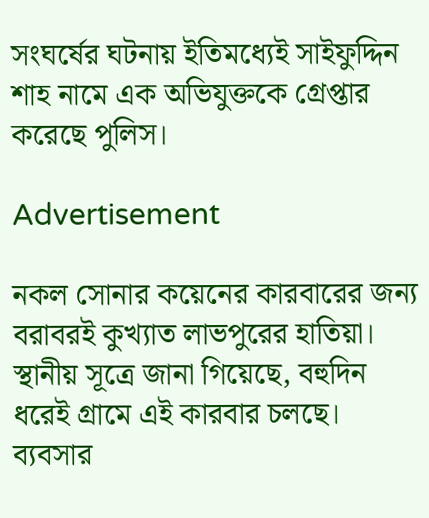সংঘর্ষের ঘটনায় ইতিমধ্যেই সাইফুদ্দিন শাহ নামে এক অভিযুক্তকে গ্রেপ্তার করেছে পুলিস।

Advertisement

নকল সোনার কয়েনের কারবারের জন্য বরাবরই কুখ্যাত লাভপুরের হাতিয়া। স্থানীয় সূত্রে জানা গিয়েছে, বহুদিন ধরেই গ্রামে এই কারবার চলছে। ব্যবসার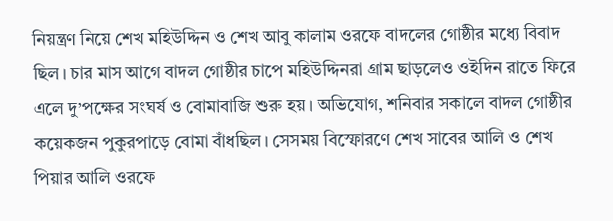নিয়ন্ত্রণ নিয়ে শেখ মহিউদ্দিন ও শেখ আবু কালাম ওরফে বাদলের গোষ্ঠীর মধ্যে বিবাদ ছিল। চার মাস আগে বাদল গোষ্ঠীর চাপে মহিউদ্দিনরা গ্রাম ছাড়লেও ওইদিন রাতে ফিরে এলে দু’পক্ষের সংঘর্ষ ও বোমাবাজি শুরু হয়। অভিযোগ, শনিবার সকালে বাদল গোষ্ঠীর কয়েকজন পুকুরপাড়ে বোমা বাঁধছিল। সেসময় বিস্ফোরণে শেখ সাবের আলি ও শেখ পিয়ার আলি ওরফে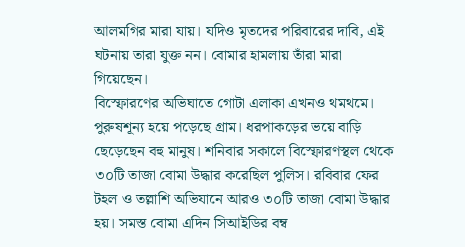আলমগির মারা যায়। যদিও মৃতদের পরিবারের দাবি, এই ঘটনায় তারা যুক্ত নন। বোমার হামলায় তাঁরা মারা গিয়েছেন।
বিস্ফোরণের অভিঘাতে গোটা এলাকা এখনও থমথমে। পুরুষশূন্য হয়ে পড়েছে গ্রাম। ধরপাকড়ের ভয়ে বাড়ি ছেড়েছেন বহু মানুষ। শনিবার সকালে বিস্ফোরণস্থল থেকে ৩০টি তাজা বোমা উদ্ধার করেছিল পুলিস। রবিবার ফের টহল ও তল্লাশি অভিযানে আরও ৩০টি তাজা বোমা উদ্ধার হয়। সমস্ত বোমা এদিন সিআইডির বম্ব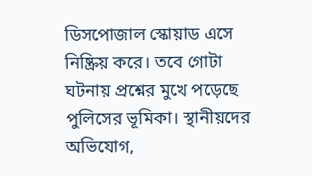ডিসপোজাল স্কোয়াড এসে নিষ্ক্রিয় করে। তবে গোটা ঘটনায় প্রশ্নের মুখে পড়েছে পুলিসের ভূমিকা। স্থানীয়দের অভিযোগ,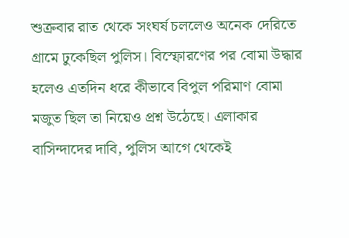শুক্রবার রাত থেকে সংঘর্ষ চললেও অনেক দেরিতে গ্রামে ঢুকেছিল পুলিস। বিস্ফোরণের পর বোমা উদ্ধার হলেও এতদিন ধরে কীভাবে বিপুল পরিমাণ বোমা মজুত ছিল তা নিয়েও প্রশ্ন উঠেছে। এলাকার বাসিন্দাদের দাবি, পুলিস আগে থেকেই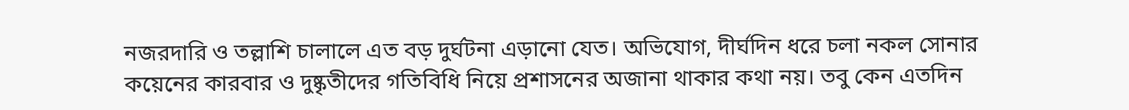নজরদারি ও তল্লাশি চালালে এত বড় দুর্ঘটনা এড়ানো যেত। অভিযোগ, দীর্ঘদিন ধরে চলা নকল সোনার কয়েনের কারবার ও দুষ্কৃতীদের গতিবিধি নিয়ে প্রশাসনের অজানা থাকার কথা নয়। তবু কেন এতদিন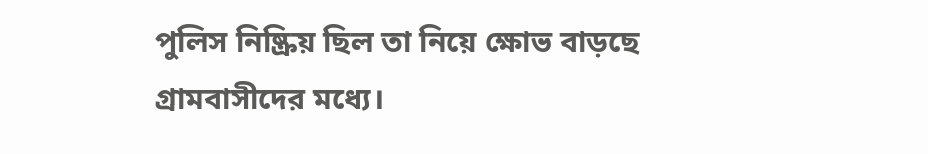পুলিস নিষ্ক্রিয় ছিল তা নিয়ে ক্ষোভ বাড়ছে গ্রামবাসীদের মধ্যে।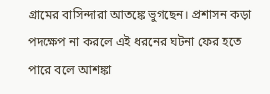গ্রামের বাসিন্দারা ‌আতঙ্কে ভুগছেন। প্রশাসন কড়া পদক্ষেপ না করলে এই ধরনের ঘটনা ফের হতে পারে বলে আশঙ্কা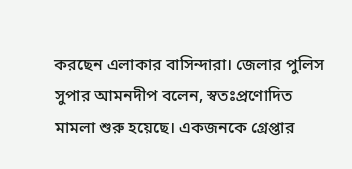করছেন এলাকার বাসিন্দারা। জেলার পুলিস সুপার আমনদীপ বলেন, স্বতঃপ্রণোদিত মামলা শুরু হয়েছে। একজনকে গ্রেপ্তার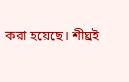করা হয়েছে। শীঘ্রই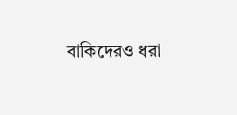বাকিদেরও ধরা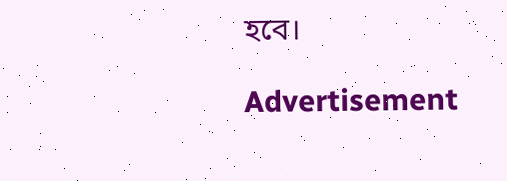হবে।

Advertisement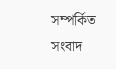সম্পর্কিত সংবাদ